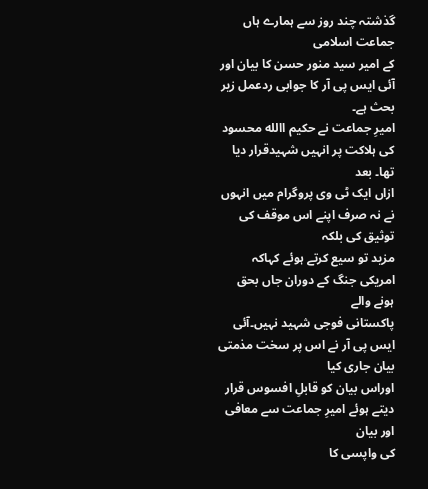گذشتہ چند روز سے ہمارے ہاں جماعت اسلامی
کے امیر سید منور حسن کا بیان اور آئی ایس پی آر کا جوابی ردعمل زیر بحث ہے۔
امیرِ جماعت نے حکیم االله محسود کی ہلاکت پر انہیں شہیدقرار دیا تھا۔ بعد
ازاں ایک ٹی وی پروگرام میں انہوں نے نہ صرف اپنے اس موقف کی توثیق کی بلکہ
مزید تو سیع کرتے ہوئے کہاکہ امریکی جنگ کے دوران جاں بحق ہونے والے
پاکستانی فوجی شہید نہیں۔آئی ایس پی آر نے اس پر سخت مذمتی بیان جاری کیا
اوراس بیان کو قابلِ افسوس قرار دیتے ہوئے امیرِ جماعت سے معافی اور بیان
کی واپسی کا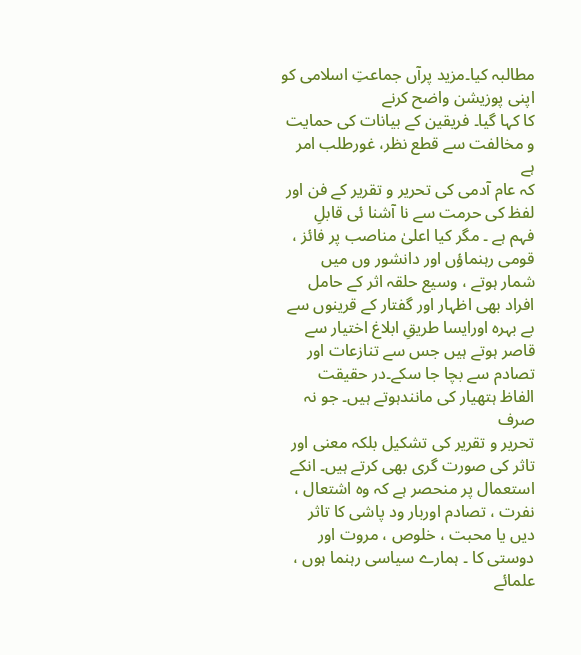مطالبہ کیا۔مزید پرآں جماعتِ اسلامی کو اپنی پوزیشن واضح کرنے
کا کہا گیا۔ فریقین کے بیانات کی حمایت و مخالفت سے قطع نظر، غورطلب امر ہے
کہ عام آدمی کی تحریر و تقریر کے فن اور لفظ کی حرمت سے نا آشنا ئی قابلِ
فہم ہے ۔ مگر کیا اعلیٰ مناصب پر فائز ، قومی رہنماؤں اور دانشور وں میں
شمار ہوتے ، وسیع حلقہ اثر کے حامل افراد بھی اظہار اور گفتار کے قرینوں سے
بے بہرہ اورایسا طریقِ ابلاغ اختیار سے قاصر ہوتے ہیں جس سے تنازعات اور
تصادم سے بچا جا سکے۔در حقیقت الفاظ ہتھیار کی مانندہوتے ہیں۔ جو نہ صرف
تحریر و تقریر کی تشکیل بلکہ معنی اور تاثر کی صورت گری بھی کرتے ہیں۔ انکے
استعمال پر منحصر ہے کہ وہ اشتعال ، نفرت ، تصادم اوربار ود پاشی کا تاثر
دیں یا محبت ، خلوص ، مروت اور دوستی کا ۔ ہمارے سیاسی رہنما ہوں ، علمائے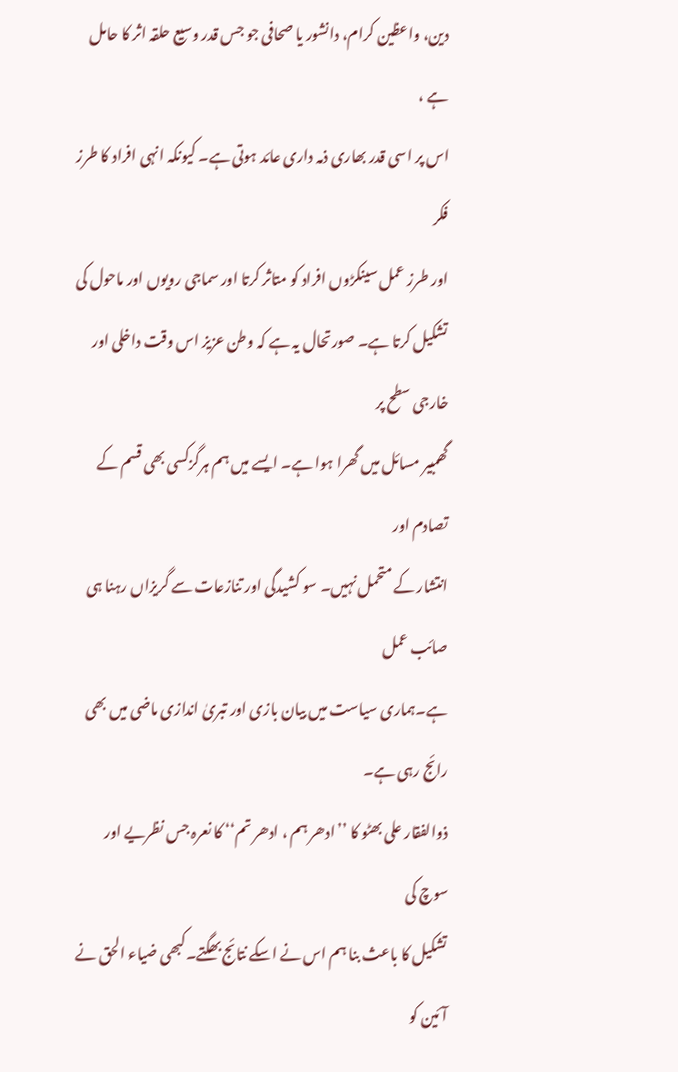دین، واعظین کرام، دانشور یا صحافی جو جس قدر وسیع حلقہ اثر کا حامل ہے ،
اس پر اسی قدر بھاری ذمہ داری عائد ہوتی ہے۔ کیونکہ انہی افراد کا طرز فکر
اور طرز عمل سینکڑوں افراد کو متاثر کرتا اور سماجی رویوں اور ماحول کی
تشکیل کرتا ہے۔ صورتحال یہ ہے کہ وطن عزیز اس وقت داخلی اور خارجی سطح پر
گھمبیر مسائل میں گھرا ہوا ہے۔ ایسے میں ہم ہرگزکسی بھی قسم کے تصادم اور
انتشار کے متحمل نہیں۔ سو کشیدگی اور تنازعات سے گریزاں رہنا ہی صائب عمل
ہے۔ہماری سیاست میں بیان بازی اور تبریٰ اندازی ماضی میں بھی رائج رہی ہے۔
ذوالفقار علی بھٹو کا ’’ادھر ہم ، ادھر تم‘‘ کا نعرہ جس نظریے اور سوچ کی
تشکیل کا باعث بنا ہم اس نے اسکے نتائج بھگتے۔کبھی ضیاء الحق نے آئین کو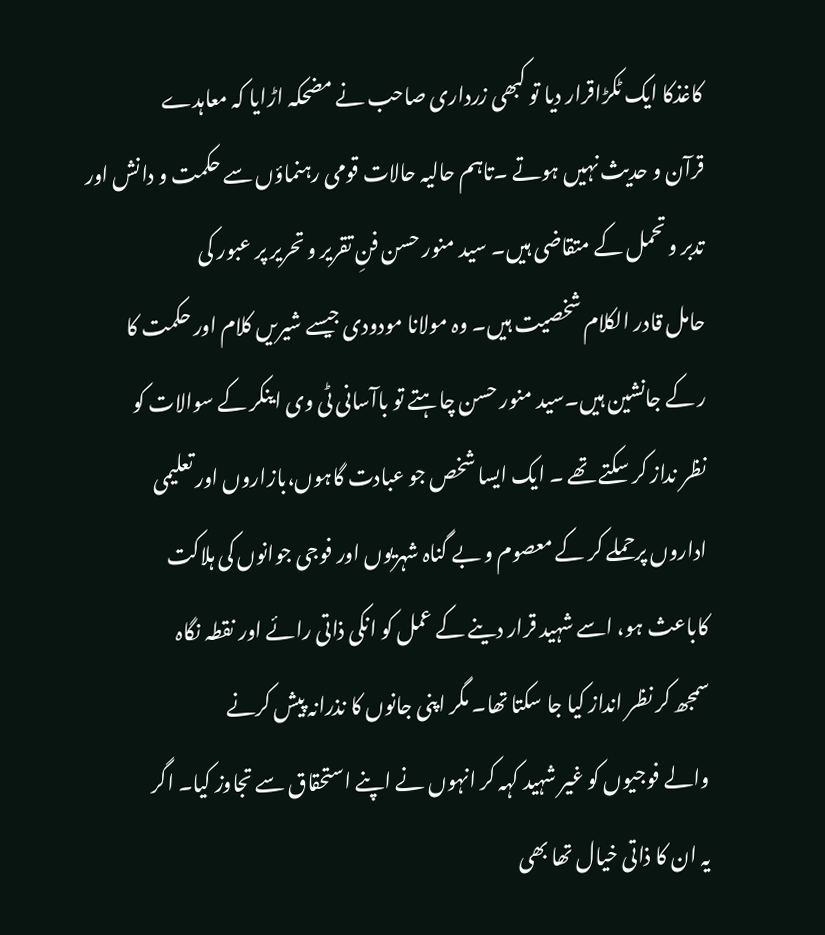کاغذکا ایک ٹکڑاقرار دیا تو کبھی زرداری صاحب نے مضحکہ اڑایا کہ معاہدے
قرآن و حدیث نہیں ہوتے ۔تاہم حالیہ حالات قومی رہنماؤں سے حکمت و دانش اور
تدبر و تحمل کے متقاضی ہیں۔ سید منور حسن فنِ تقریر و تحریر پر عبور کی
حامل قادر الکلام شخصیت ہیں۔ وہ مولانا مودودی جیسے شیریں کلام اور حکمت کا
ر کے جانشین ہیں۔سید منور حسن چاہتے تو باآسانی ٹی وی اینکر کے سوالات کو
نظر نداز کر سکتے تھے ۔ ایک ایسا شخص جو عبادت گاہوں،بازاروں اور تعلیمی
اداروں پرحملے کر کے معصوم و بے گناہ شہریوں اور فوجی جوانوں کی ہلاکت
کاباعث ہو، اسے شہید قرار دینے کے عمل کو انکی ذاتی رائے اور نقطہ نگاہ
سمجھ کر نظر انداز کیا جا سکتا تھا۔ مگر اپنی جانوں کا نذرانہ پیش کرنے
والے فوجیوں کو غیر شہید کہہ کر انہوں نے اپنے استحقاق سے تجاوز کیا۔ اگر
یہ ان کا ذاتی خیال تھا بھی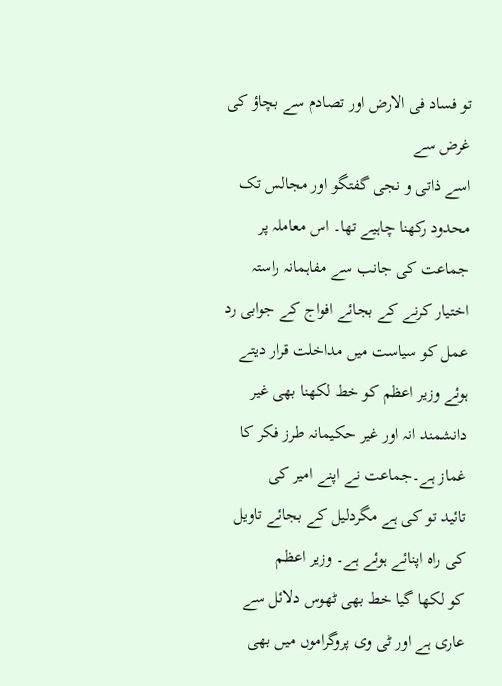تو فساد فی الارض اور تصادم سے بچاؤ کی غرض سے
اسے ذاتی و نجی گفتگو اور مجالس تک محدود رکھنا چاہیے تھا۔ اس معاملہ پر
جماعت کی جانب سے مفاہمانہ راستہ اختیار کرنے کے بجائے افواج کے جوابی رد
عمل کو سیاست میں مداخلت قرار دیتے ہوئے وزیر اعظم کو خط لکھنا بھی غیر
دانشمند انہ اور غیر حکیمانہ طرز فکر کا غماز ہے۔جماعت نے اپنے امیر کی
تائید تو کی ہے مگردلیل کے بجائے تاویل کی راہ اپنائے ہوئے ہے۔ وزیر اعظم
کو لکھا گیا خط بھی ٹھوس دلائل سے عاری ہے اور ٹی وی پروگراموں میں بھی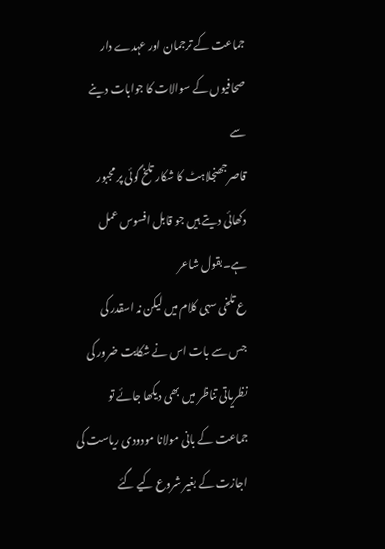جماعت کے ترجمان اور عہدے دار صحافیوں کے سوالات کا جوابات دینے سے
قاصرجھنجلاہٹ کا شکار تلخ گوئی پر مجبور دکھائی دیتے ہیں جو قابل افسوس عمل
ہے۔بقول شاعر
ع تلخی سہی کلام میں لیکن نہ اسقدر کی
جس سے بات اس نے شکایت ضرور کی
نظریاتی تناظر میں بھی دیکھا جائے تو جماعت کے بانی مولانا مودودی ریاست کی
اجازت کے بغیر شروع کیے گئے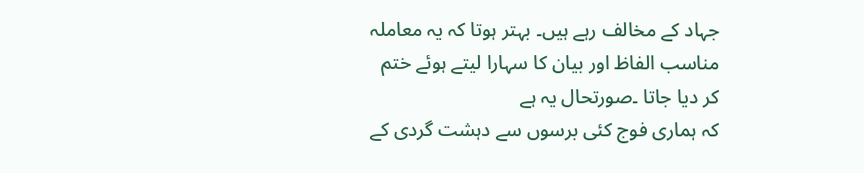جہاد کے مخالف رہے ہیں۔ بہتر ہوتا کہ یہ معاملہ
مناسب الفاظ اور بیان کا سہارا لیتے ہوئے ختم کر دیا جاتا ۔صورتحال یہ ہے
کہ ہماری فوج کئی برسوں سے دہشت گردی کے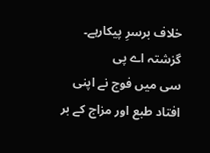خلاف برسرِ پیکارہے۔ گزشتہ اے پی
سی میں فوج نے اپنی افتاد طبع اور مزاج کے بر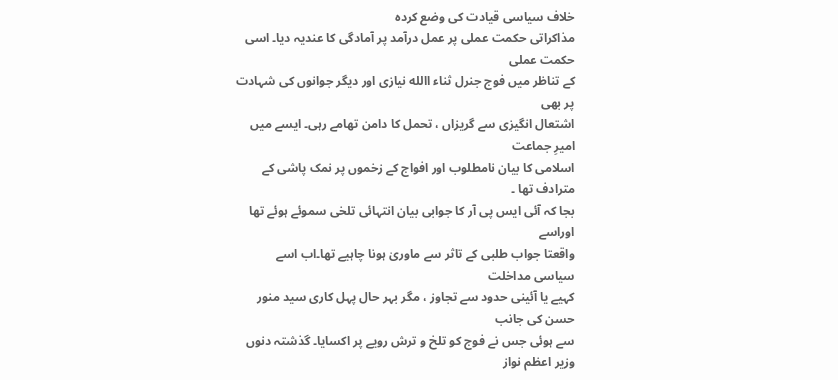خلاف سیاسی قیادت کی وضع کردہ
مذاکراتی حکمت عملی پر عمل درآمد پر آمادگی کا عندیہ دیا۔ اسی حکمت عملی
کے تناظر میں فوج جنرل ثناء االله نیازی اور دیگر جوانوں کی شہادت پر بھی
اشتعال انگیزی سے گریزاں ، تحمل کا دامن تھامے رہی۔ ایسے میں امیرِ جماعت
اسلامی کا بیان نامطلوب اور افواج کے زخموں پر نمک پاشی کے مترادف تھا ۔
بجا کہ آئی ایس پی آر کا جوابی بیان انتہائی تلخی سموئے ہوئے تھا اوراسے
واقعتا جواب طلبی کے تاثر سے ماوریٰ ہونا چاہیے تھا۔اب اسے سیاسی مداخلت
کہیے یا آئینی حدود سے تجاوز ، مگر بہر حال پہل کاری سید منور حسن کی جانب
سے ہوئی جس نے فوج کو تلخ و ترش رویے پر اکسایا۔ گذشتہ دنوں وزیر اعظم نواز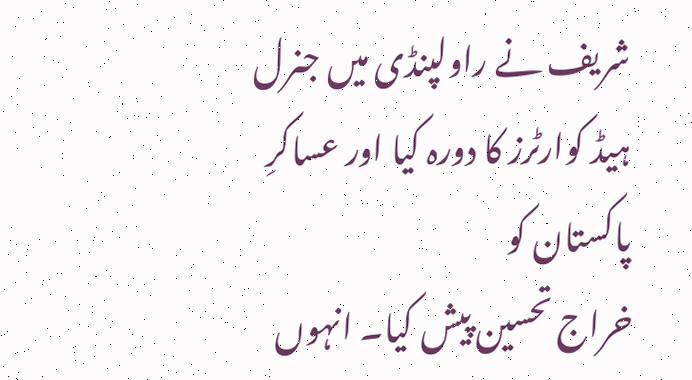شریف نے راولپنڈی میں جنرل ہیڈ کوارٹرز کا دورہ کیا اور عساکرِ پاکستان کو
خراج تحسین پیش کیا۔ انہوں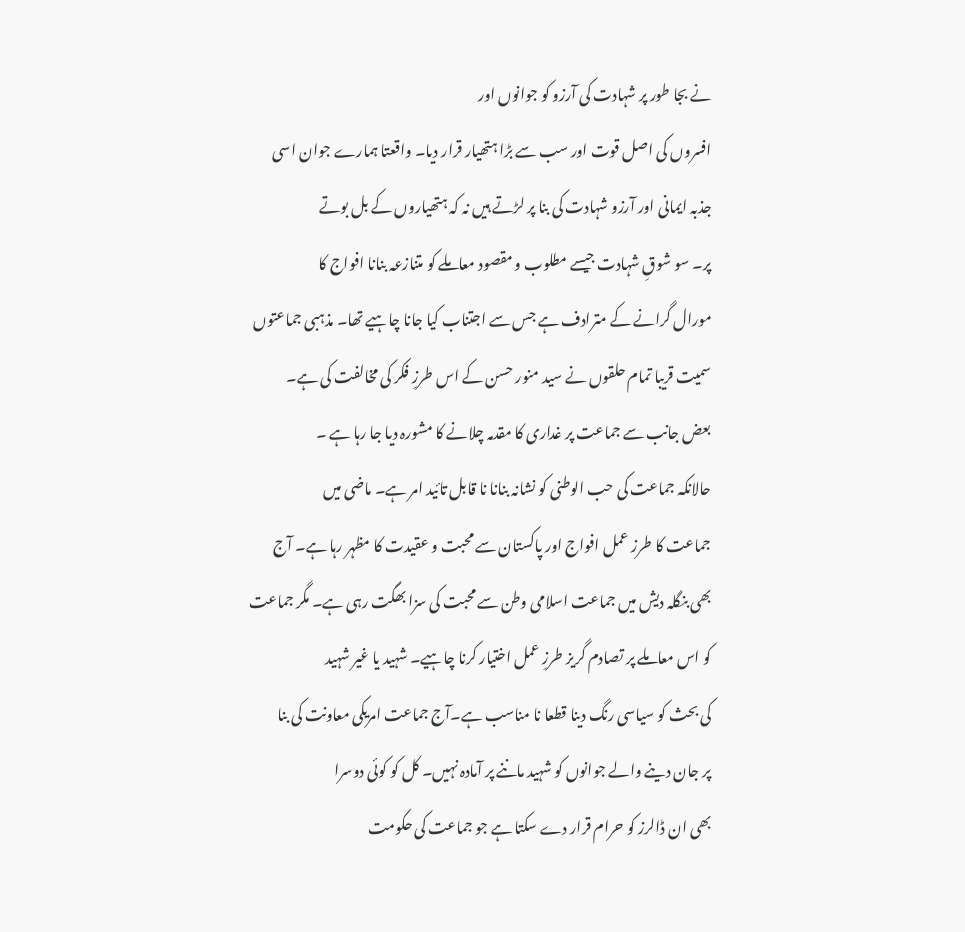نے بجا طور پر شہادت کی آرزو کو جوانوں اور
افسروں کی اصل قوت اور سب سے بڑا ہتھیار قرار دیا۔ واقعتا ہمارے جوان اسی
جذبہ ایمانی اور آرزو شہادت کی بنا پر لڑتے ہیں نہ کہ ہتھیاروں کے بل بوتے
پر۔ سو شوقِ شہادت جیسے مطلوب و مقصود معاملے کو متنازعہ بنانا افواج کا
مورال گرانے کے مترادف ہے جس سے اجتناب کیا جانا چاہیے تھا۔ مذہبی جماعتوں
سمیت قریبا تمام حلقوں نے سید منور حسن کے اس طرزِ فکر کی مخالفت کی ہے۔
بعض جانب سے جماعت پر غداری کا مقدمہ چلانے کا مشورہ دیا جا رہا ہے ۔
حالانکہ جماعت کی حب الوطنی کو نشانہ بنانا نا قابل تائید امر ہے۔ ماضی میں
جماعت کا طرز عمل افواج اور پاکستان سے محبت و عقیدت کا مظہر رہا ہے۔ آج
بھی بنگلہ دیش میں جماعت اسلامی وطن سے محبت کی سزا بھگت رہی ہے۔ مگر جماعت
کو اس معاملے پر تصادم گریز طرزِ عمل اختیار کرنا چاہیے۔ شہید یا غیر شہید
کی بحث کو سیاسی رنگ دینا قطعا نا مناسب ہے۔آج جماعت امریکی معاونت کی بنا
پر جان دینے والے جوانوں کو شہید ماننے پر آمادہ نہیں۔ کل کو کوئی دوسرا
بھی ان ڈالرز کو حرام قرار دے سکتا ہے جو جماعت کی حکومت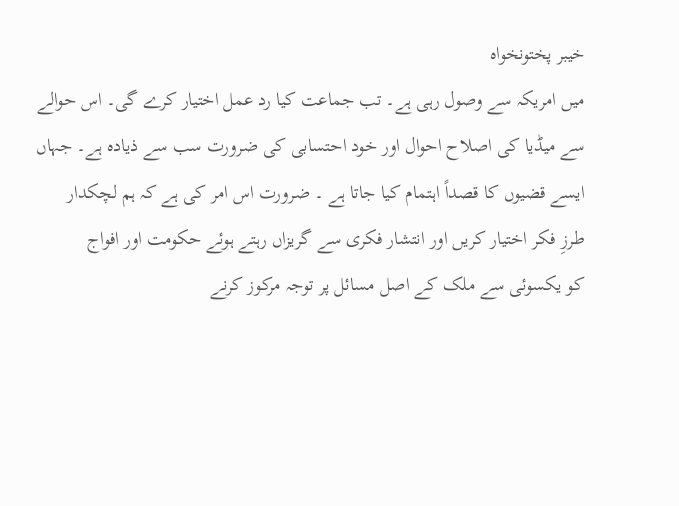خیبر پختونخواہ
میں امریکہ سے وصول رہی ہے۔ تب جماعت کیا رد عمل اختیار کرے گی۔ اس حوالے
سے میڈیا کی اصلاح احوال اور خود احتسابی کی ضرورت سب سے ذیادہ ہے۔ جہاں
ایسے قضیوں کا قصداً اہتمام کیا جاتا ہے ۔ ضرورت اس امر کی ہے کہ ہم لچکدار
طرزِ فکر اختیار کریں اور انتشار فکری سے گریزاں رہتے ہوئے حکومت اور افواج
کو یکسوئی سے ملک کے اصل مسائل پر توجہ مرکوز کرنے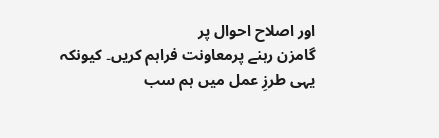اور اصلاح احوال پر
گامزن رہنے پرمعاونت فراہم کریں۔ کیونکہ یہی طرزِ عمل میں ہم سب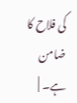کی فلاح کا
ضامن ہے۔ |